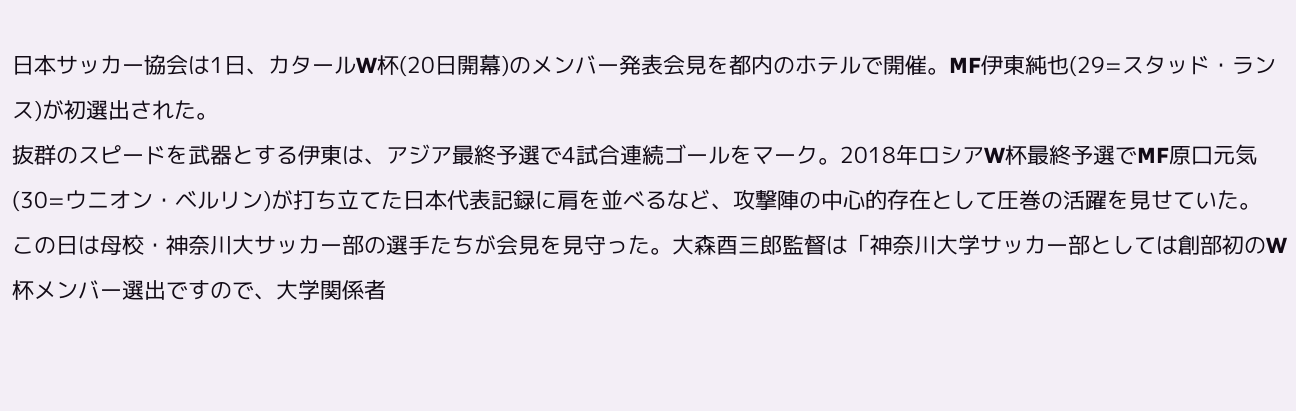日本サッカー協会は1日、カタールW杯(20日開幕)のメンバー発表会見を都内のホテルで開催。MF伊東純也(29=スタッド・ランス)が初選出された。
抜群のスピードを武器とする伊東は、アジア最終予選で4試合連続ゴールをマーク。2018年ロシアW杯最終予選でMF原口元気(30=ウニオン・ベルリン)が打ち立てた日本代表記録に肩を並べるなど、攻撃陣の中心的存在として圧巻の活躍を見せていた。
この日は母校・神奈川大サッカー部の選手たちが会見を見守った。大森酉三郎監督は「神奈川大学サッカー部としては創部初のW杯メンバー選出ですので、大学関係者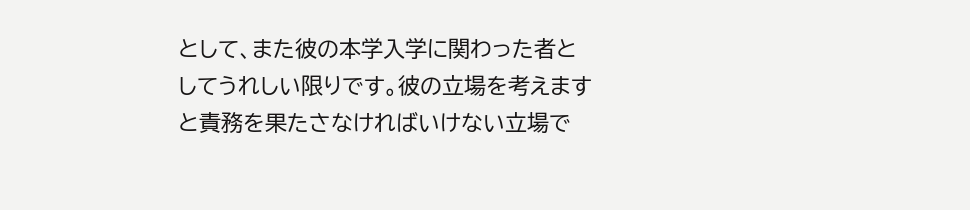として、また彼の本学入学に関わった者としてうれしい限りです。彼の立場を考えますと責務を果たさなければいけない立場で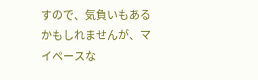すので、気負いもあるかもしれませんが、マイペースな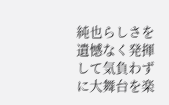純也らしさを遺憾なく発揮して気負わずに大舞台を楽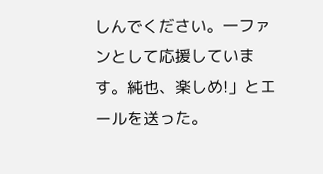しんでください。一ファンとして応援しています。純也、楽しめ!」とエールを送った。